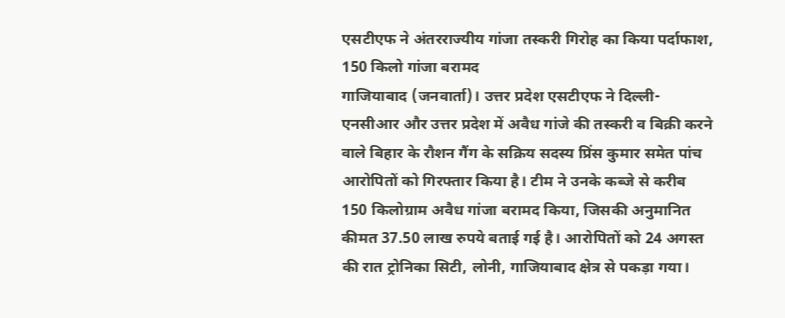एसटीएफ ने अंतरराज्यीय गांजा तस्करी गिरोह का किया पर्दाफाश, 150 किलो गांजा बरामद
गाजियाबाद (जनवार्ता)। उत्तर प्रदेश एसटीएफ ने दिल्ली-एनसीआर और उत्तर प्रदेश में अवैध गांजे की तस्करी व बिक्री करने वाले बिहार के रौशन गैंग के सक्रिय सदस्य प्रिंस कुमार समेत पांच आरोपितों को गिरफ्तार किया है। टीम ने उनके कब्जे से करीब 150 किलोग्राम अवैध गांजा बरामद किया, जिसकी अनुमानित कीमत 37.50 लाख रुपये बताई गई है। आरोपितों को 24 अगस्त की रात ट्रोनिका सिटी, लोनी, गाजियाबाद क्षेत्र से पकड़ा गया।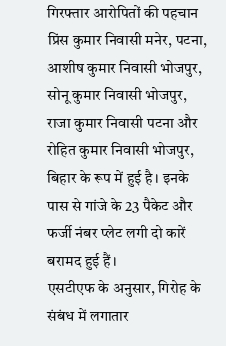गिरफ्तार आरोपितों की पहचान प्रिंस कुमार निवासी मनेर, पटना, आशीष कुमार निवासी भोजपुर, सोनू कुमार निवासी भोजपुर, राजा कुमार निवासी पटना और रोहित कुमार निवासी भोजपुर, बिहार के रूप में हुई है। इनके पास से गांजे के 23 पैकेट और फर्जी नंबर प्लेट लगी दो कारें बरामद हुई हैं।
एसटीएफ के अनुसार, गिरोह के संबंध में लगातार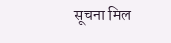सूचना मिल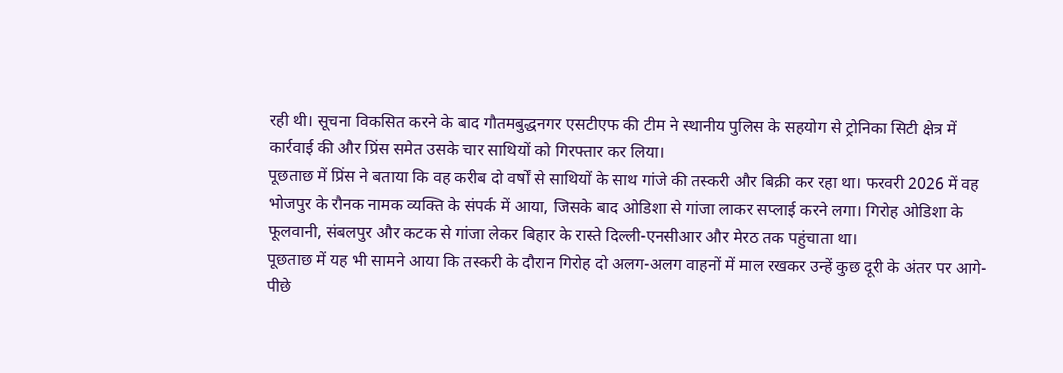रही थी। सूचना विकसित करने के बाद गौतमबुद्धनगर एसटीएफ की टीम ने स्थानीय पुलिस के सहयोग से ट्रोनिका सिटी क्षेत्र में कार्रवाई की और प्रिंस समेत उसके चार साथियों को गिरफ्तार कर लिया।
पूछताछ में प्रिंस ने बताया कि वह करीब दो वर्षों से साथियों के साथ गांजे की तस्करी और बिक्री कर रहा था। फरवरी 2026 में वह भोजपुर के रौनक नामक व्यक्ति के संपर्क में आया, जिसके बाद ओडिशा से गांजा लाकर सप्लाई करने लगा। गिरोह ओडिशा के फूलवानी, संबलपुर और कटक से गांजा लेकर बिहार के रास्ते दिल्ली-एनसीआर और मेरठ तक पहुंचाता था।
पूछताछ में यह भी सामने आया कि तस्करी के दौरान गिरोह दो अलग-अलग वाहनों में माल रखकर उन्हें कुछ दूरी के अंतर पर आगे-पीछे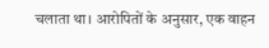चलाता था। आरोपितों के अनुसार, एक वाहन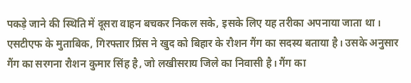पकड़े जाने की स्थिति में दूसरा वाहन बचकर निकल सके, इसके लिए यह तरीका अपनाया जाता था।
एसटीएफ के मुताबिक, गिरफ्तार प्रिंस ने खुद को बिहार के रौशन गैंग का सदस्य बताया है। उसके अनुसार गैंग का सरगना रौशन कुमार सिंह है, जो लखीसराय जिले का निवासी है। गैंग का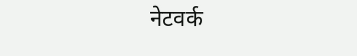नेटवर्क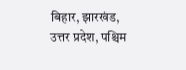बिहार, झारखंड, उत्तर प्रदेश, पश्चिम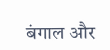बंगाल और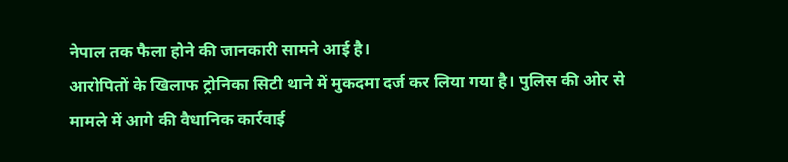नेपाल तक फैला होने की जानकारी सामने आई है।
आरोपितों के खिलाफ ट्रोनिका सिटी थाने में मुकदमा दर्ज कर लिया गया है। पुलिस की ओर से मामले में आगे की वैधानिक कार्रवाई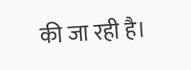की जा रही है।